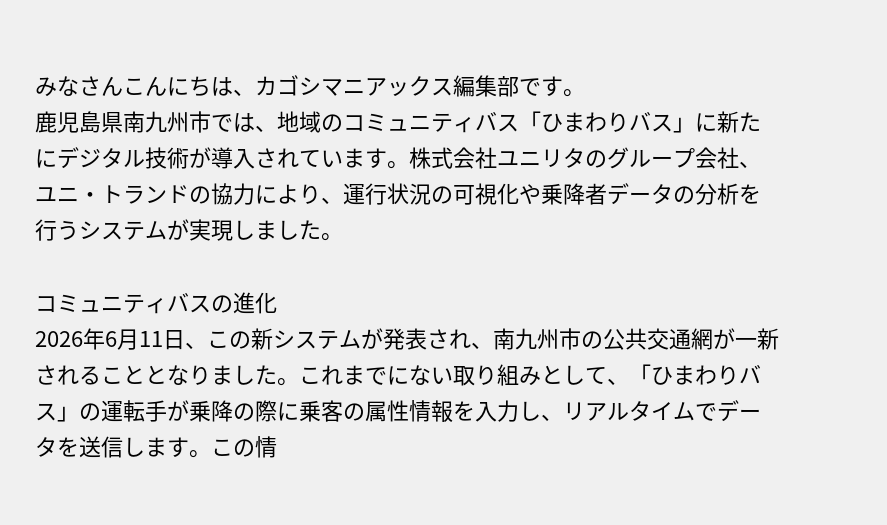みなさんこんにちは、カゴシマニアックス編集部です。
鹿児島県南九州市では、地域のコミュニティバス「ひまわりバス」に新たにデジタル技術が導入されています。株式会社ユニリタのグループ会社、ユニ・トランドの協力により、運行状況の可視化や乗降者データの分析を行うシステムが実現しました。

コミュニティバスの進化
2026年6月11日、この新システムが発表され、南九州市の公共交通網が一新されることとなりました。これまでにない取り組みとして、「ひまわりバス」の運転手が乗降の際に乗客の属性情報を入力し、リアルタイムでデータを送信します。この情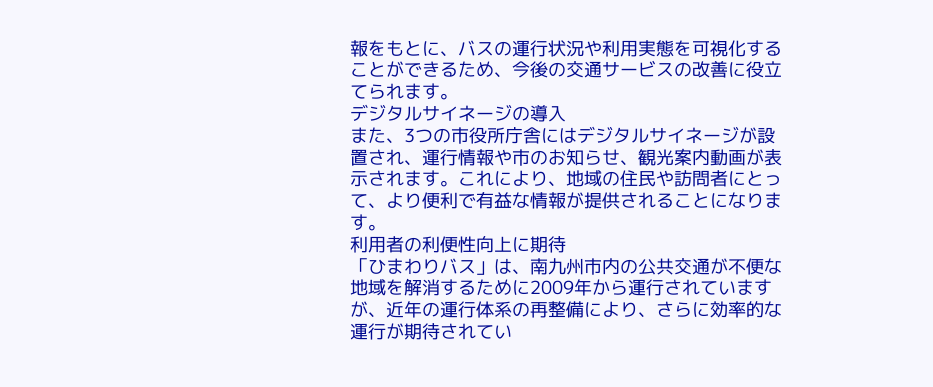報をもとに、バスの運行状況や利用実態を可視化することができるため、今後の交通サービスの改善に役立てられます。
デジタルサイネージの導入
また、3つの市役所庁舎にはデジタルサイネージが設置され、運行情報や市のお知らせ、観光案内動画が表示されます。これにより、地域の住民や訪問者にとって、より便利で有益な情報が提供されることになります。
利用者の利便性向上に期待
「ひまわりバス」は、南九州市内の公共交通が不便な地域を解消するために2009年から運行されていますが、近年の運行体系の再整備により、さらに効率的な運行が期待されてい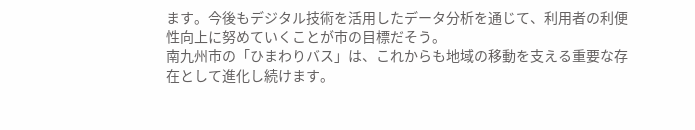ます。今後もデジタル技術を活用したデータ分析を通じて、利用者の利便性向上に努めていくことが市の目標だそう。
南九州市の「ひまわりバス」は、これからも地域の移動を支える重要な存在として進化し続けます。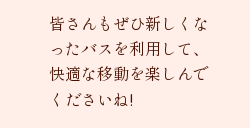皆さんもぜひ新しくなったバスを利用して、快適な移動を楽しんでくださいね!